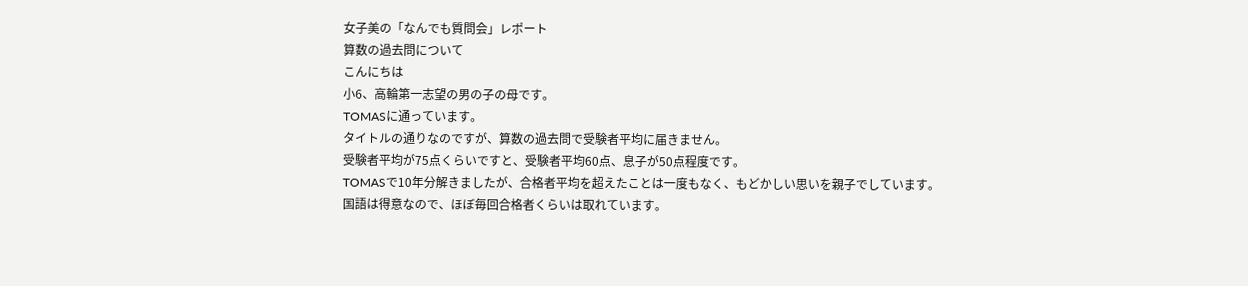女子美の「なんでも質問会」レポート
算数の過去問について
こんにちは
小6、高輪第一志望の男の子の母です。
TOMASに通っています。
タイトルの通りなのですが、算数の過去問で受験者平均に届きません。
受験者平均が75点くらいですと、受験者平均60点、息子が50点程度です。
TOMASで10年分解きましたが、合格者平均を超えたことは一度もなく、もどかしい思いを親子でしています。
国語は得意なので、ほぼ毎回合格者くらいは取れています。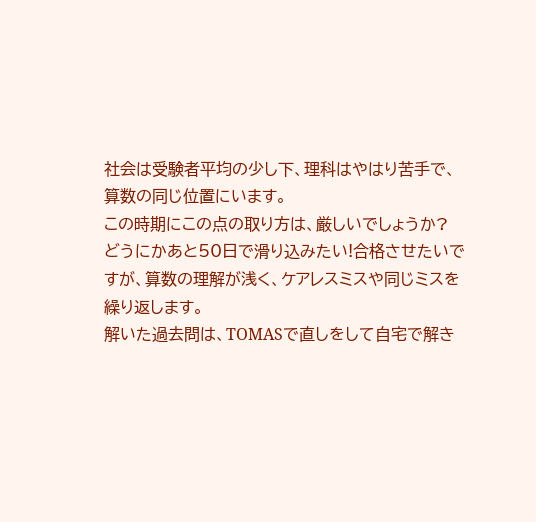社会は受験者平均の少し下、理科はやはり苦手で、算数の同じ位置にいます。
この時期にこの点の取り方は、厳しいでしょうか? どうにかあと50日で滑り込みたい!合格させたいですが、算数の理解が浅く、ケアレスミスや同じミスを繰り返します。
解いた過去問は、TOMASで直しをして自宅で解き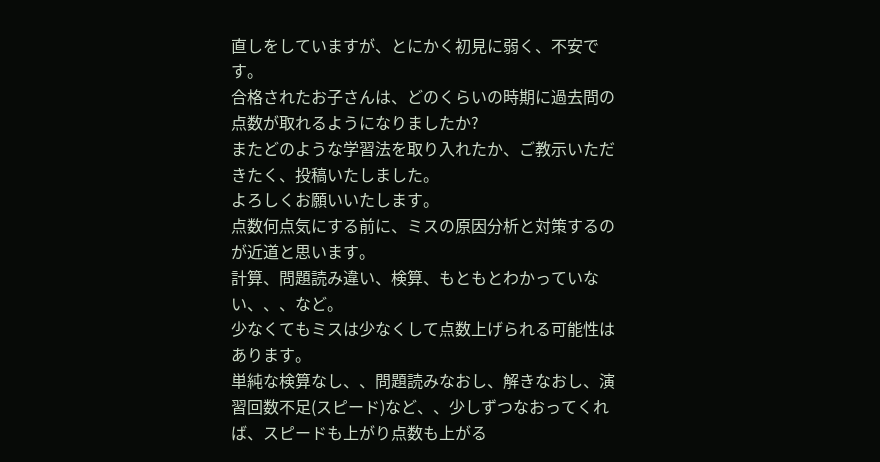直しをしていますが、とにかく初見に弱く、不安です。
合格されたお子さんは、どのくらいの時期に過去問の点数が取れるようになりましたか?
またどのような学習法を取り入れたか、ご教示いただきたく、投稿いたしました。
よろしくお願いいたします。
点数何点気にする前に、ミスの原因分析と対策するのが近道と思います。
計算、問題読み違い、検算、もともとわかっていない、、、など。
少なくてもミスは少なくして点数上げられる可能性はあります。
単純な検算なし、、問題読みなおし、解きなおし、演習回数不足(スピード)など、、少しずつなおってくれば、スピードも上がり点数も上がる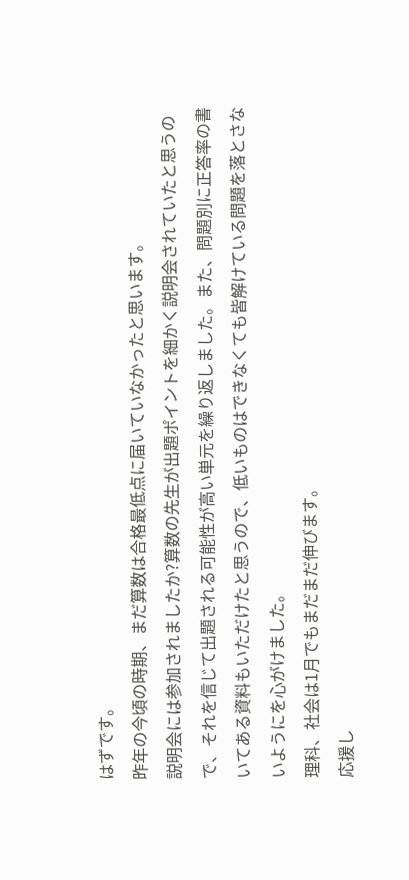はずです。
昨年の今頃の時期、まだ算数は合格最低点に届いていなかったと思います。
説明会には参加されましたか?算数の先生が出題ポイントを細かく説明会されていたと思うので、それを信じて出題される可能性が高い単元を繰り返しました。また、問題別に正答率の書いてある資料もいただけたと思うので、低いものはできなくても皆解けている問題を落とさないようにを心がけました。
理科、社会は1月でもまだまだ伸びます。
応援し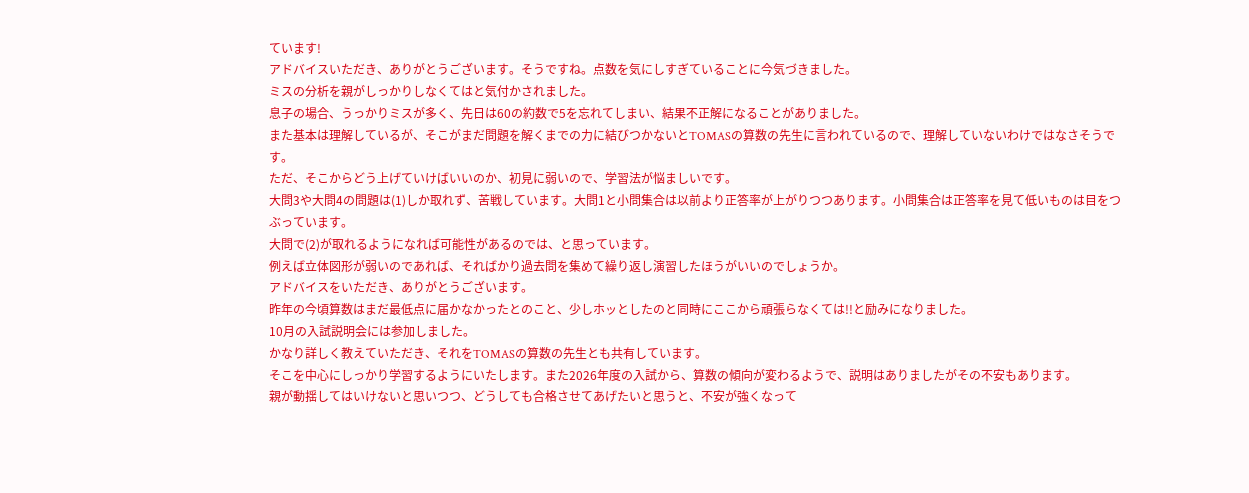ています!
アドバイスいただき、ありがとうございます。そうですね。点数を気にしすぎていることに今気づきました。
ミスの分析を親がしっかりしなくてはと気付かされました。
息子の場合、うっかりミスが多く、先日は60の約数で5を忘れてしまい、結果不正解になることがありました。
また基本は理解しているが、そこがまだ問題を解くまでの力に結びつかないとTOMASの算数の先生に言われているので、理解していないわけではなさそうです。
ただ、そこからどう上げていけばいいのか、初見に弱いので、学習法が悩ましいです。
大問3や大問4の問題は(1)しか取れず、苦戦しています。大問1と小問集合は以前より正答率が上がりつつあります。小問集合は正答率を見て低いものは目をつぶっています。
大問で(2)が取れるようになれば可能性があるのでは、と思っています。
例えば立体図形が弱いのであれば、そればかり過去問を集めて繰り返し演習したほうがいいのでしょうか。
アドバイスをいただき、ありがとうございます。
昨年の今頃算数はまだ最低点に届かなかったとのこと、少しホッとしたのと同時にここから頑張らなくては!!と励みになりました。
10月の入試説明会には参加しました。
かなり詳しく教えていただき、それをTOMASの算数の先生とも共有しています。
そこを中心にしっかり学習するようにいたします。また2026年度の入試から、算数の傾向が変わるようで、説明はありましたがその不安もあります。
親が動揺してはいけないと思いつつ、どうしても合格させてあげたいと思うと、不安が強くなって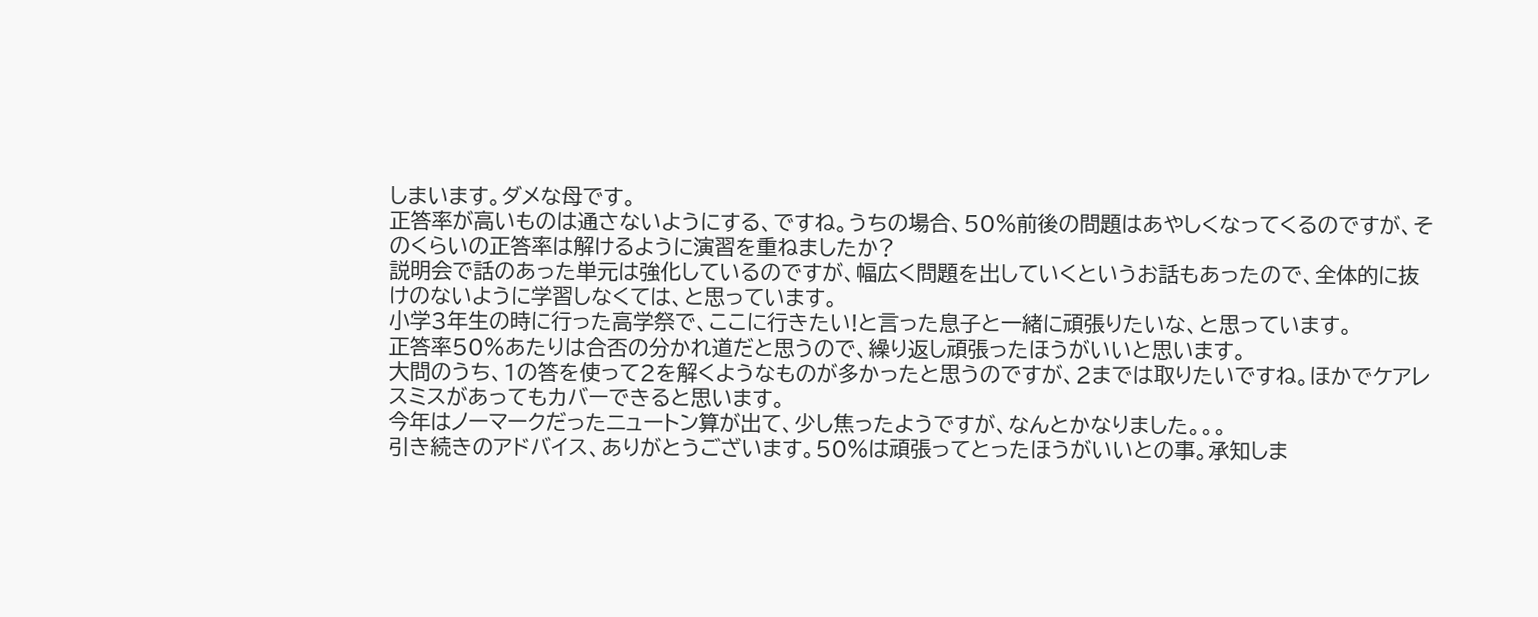しまいます。ダメな母です。
正答率が高いものは通さないようにする、ですね。うちの場合、50%前後の問題はあやしくなってくるのですが、そのくらいの正答率は解けるように演習を重ねましたか?
説明会で話のあった単元は強化しているのですが、幅広く問題を出していくというお話もあったので、全体的に抜けのないように学習しなくては、と思っています。
小学3年生の時に行った高学祭で、ここに行きたい!と言った息子と一緒に頑張りたいな、と思っています。
正答率50%あたりは合否の分かれ道だと思うので、繰り返し頑張ったほうがいいと思います。
大問のうち、1の答を使って2を解くようなものが多かったと思うのですが、2までは取りたいですね。ほかでケアレスミスがあってもカバーできると思います。
今年はノーマークだったニュートン算が出て、少し焦ったようですが、なんとかなりました。。。
引き続きのアドバイス、ありがとうございます。50%は頑張ってとったほうがいいとの事。承知しま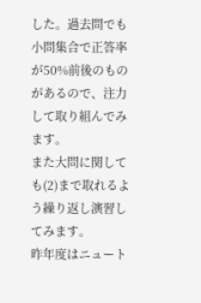した。過去問でも小問集合で正答率が50%前後のものがあるので、注力して取り組んでみます。
また大問に関しても(2)まで取れるよう繰り返し演習してみます。
昨年度はニュート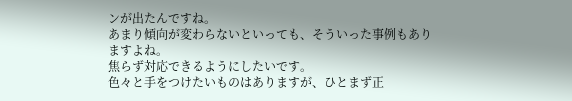ンが出たんですね。
あまり傾向が変わらないといっても、そういった事例もありますよね。
焦らず対応できるようにしたいです。
色々と手をつけたいものはありますが、ひとまず正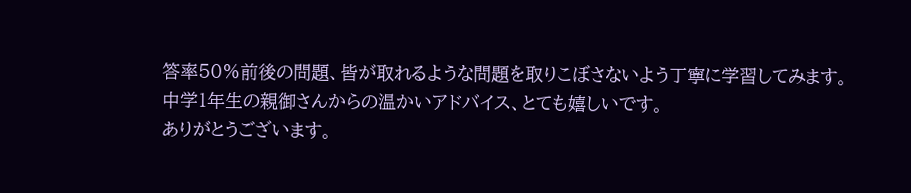答率50%前後の問題、皆が取れるような問題を取りこぼさないよう丁寧に学習してみます。
中学1年生の親御さんからの温かいアドバイス、とても嬉しいです。
ありがとうございます。